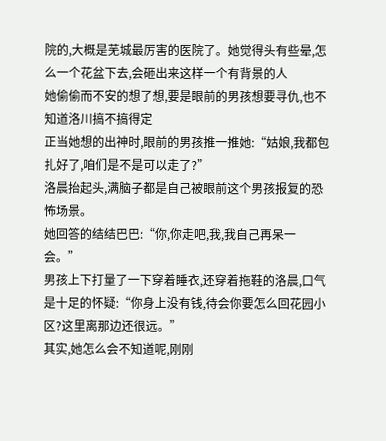院的,大概是芜城最厉害的医院了。她觉得头有些晕,怎么一个花盆下去,会砸出来这样一个有背景的人
她偷偷而不安的想了想,要是眼前的男孩想要寻仇,也不知道洛川搞不搞得定
正当她想的出神时,眼前的男孩推一推她:“姑娘,我都包扎好了,咱们是不是可以走了?”
洛晨抬起头,满脑子都是自己被眼前这个男孩报复的恐怖场景。
她回答的结结巴巴:“你,你走吧,我,我自己再呆一会。”
男孩上下打量了一下穿着睡衣,还穿着拖鞋的洛晨,口气是十足的怀疑:“你身上没有钱,待会你要怎么回花园小区?这里离那边还很远。”
其实,她怎么会不知道呢,刚刚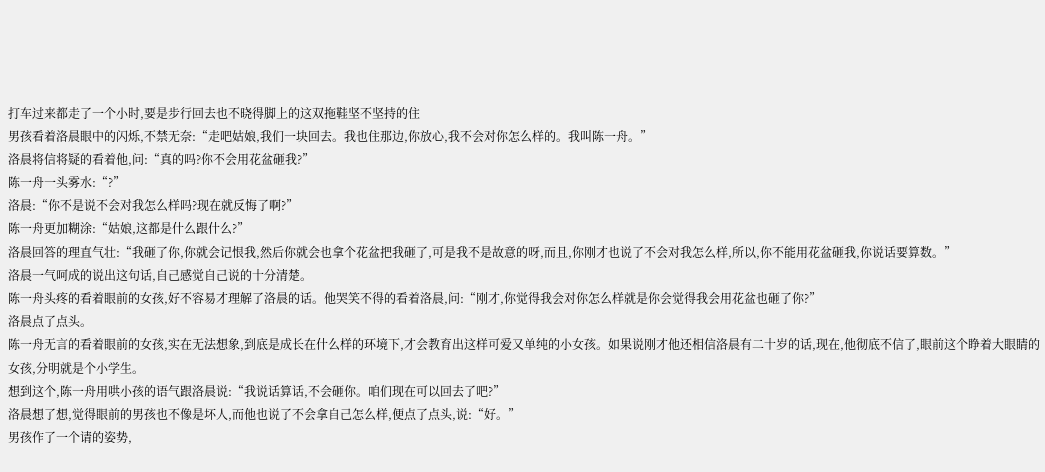打车过来都走了一个小时,要是步行回去也不晓得脚上的这双拖鞋坚不坚持的住
男孩看着洛晨眼中的闪烁,不禁无奈:“走吧姑娘,我们一块回去。我也住那边,你放心,我不会对你怎么样的。我叫陈一舟。”
洛晨将信将疑的看着他,问:“真的吗?你不会用花盆砸我?”
陈一舟一头雾水:“?”
洛晨:“你不是说不会对我怎么样吗?现在就反悔了啊?”
陈一舟更加糊涂:“姑娘,这都是什么跟什么?”
洛晨回答的理直气壮:“我砸了你,你就会记恨我,然后你就会也拿个花盆把我砸了,可是我不是故意的呀,而且,你刚才也说了不会对我怎么样,所以,你不能用花盆砸我,你说话要算数。”
洛晨一气呵成的说出这句话,自己感觉自己说的十分清楚。
陈一舟头疼的看着眼前的女孩,好不容易才理解了洛晨的话。他哭笑不得的看着洛晨,问:“刚才,你觉得我会对你怎么样就是你会觉得我会用花盆也砸了你?”
洛晨点了点头。
陈一舟无言的看着眼前的女孩,实在无法想象,到底是成长在什么样的环境下,才会教育出这样可爱又单纯的小女孩。如果说刚才他还相信洛晨有二十岁的话,现在,他彻底不信了,眼前这个睁着大眼睛的女孩,分明就是个小学生。
想到这个,陈一舟用哄小孩的语气跟洛晨说:“我说话算话,不会砸你。咱们现在可以回去了吧?”
洛晨想了想,觉得眼前的男孩也不像是坏人,而他也说了不会拿自己怎么样,便点了点头,说:“好。”
男孩作了一个请的姿势,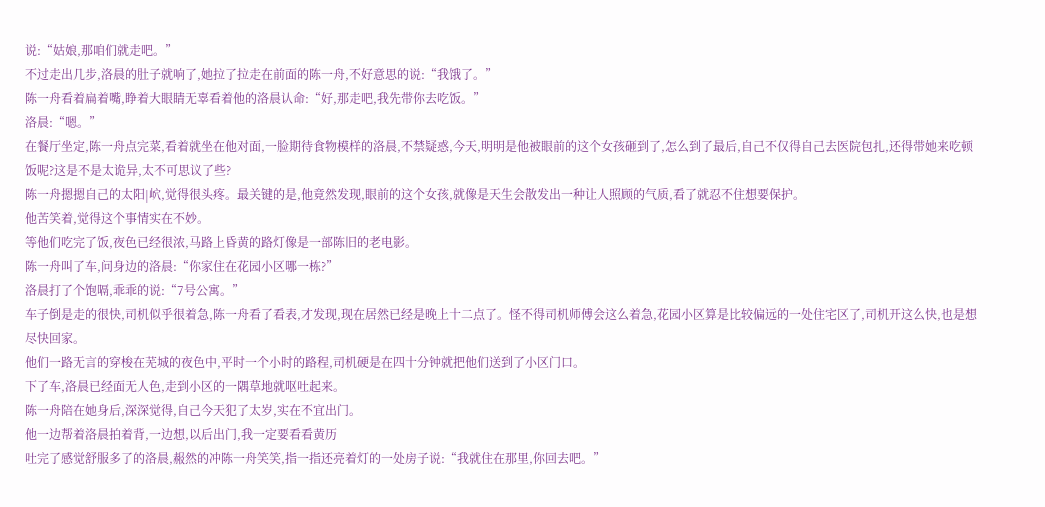说:“姑娘,那咱们就走吧。”
不过走出几步,洛晨的肚子就响了,她拉了拉走在前面的陈一舟,不好意思的说:“我饿了。”
陈一舟看着扁着嘴,睁着大眼睛无辜看着他的洛晨认命:“好,那走吧,我先带你去吃饭。”
洛晨:“嗯。”
在餐厅坐定,陈一舟点完菜,看着就坐在他对面,一脸期待食物模样的洛晨,不禁疑惑,今天,明明是他被眼前的这个女孩砸到了,怎么到了最后,自己不仅得自己去医院包扎,还得带她来吃顿饭呢?这是不是太诡异,太不可思议了些?
陈一舟摁摁自己的太阳|岤,觉得很头疼。最关键的是,他竟然发现,眼前的这个女孩,就像是天生会散发出一种让人照顾的气质,看了就忍不住想要保护。
他苦笑着,觉得这个事情实在不妙。
等他们吃完了饭,夜色已经很浓,马路上昏黄的路灯像是一部陈旧的老电影。
陈一舟叫了车,问身边的洛晨:“你家住在花园小区哪一栋?”
洛晨打了个饱嗝,乖乖的说:“7号公寓。”
车子倒是走的很快,司机似乎很着急,陈一舟看了看表,才发现,现在居然已经是晚上十二点了。怪不得司机师傅会这么着急,花园小区算是比较偏远的一处住宅区了,司机开这么快,也是想尽快回家。
他们一路无言的穿梭在芜城的夜色中,平时一个小时的路程,司机硬是在四十分钟就把他们送到了小区门口。
下了车,洛晨已经面无人色,走到小区的一隅草地就呕吐起来。
陈一舟陪在她身后,深深觉得,自己今天犯了太岁,实在不宜出门。
他一边帮着洛晨拍着背,一边想,以后出门,我一定要看看黄历
吐完了感觉舒服多了的洛晨,赧然的冲陈一舟笑笑,指一指还亮着灯的一处房子说:“我就住在那里,你回去吧。”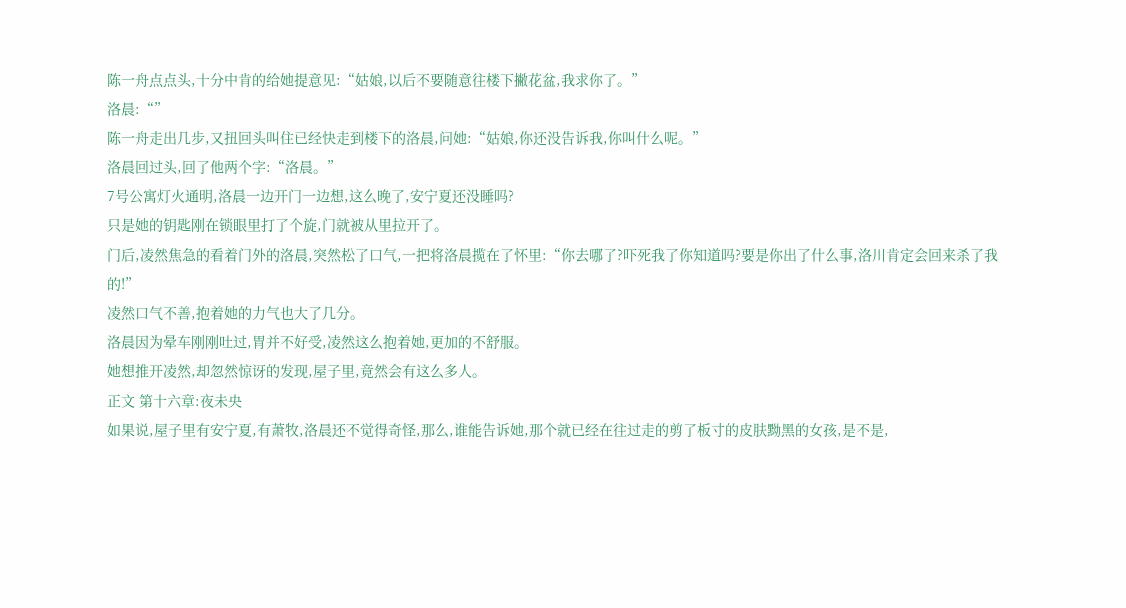陈一舟点点头,十分中肯的给她提意见:“姑娘,以后不要随意往楼下撇花盆,我求你了。”
洛晨:“”
陈一舟走出几步,又扭回头叫住已经快走到楼下的洛晨,问她:“姑娘,你还没告诉我,你叫什么呢。”
洛晨回过头,回了他两个字:“洛晨。”
7号公寓灯火通明,洛晨一边开门一边想,这么晚了,安宁夏还没睡吗?
只是她的钥匙刚在锁眼里打了个旋,门就被从里拉开了。
门后,凌然焦急的看着门外的洛晨,突然松了口气,一把将洛晨揽在了怀里:“你去哪了?吓死我了你知道吗?要是你出了什么事,洛川肯定会回来杀了我的!”
凌然口气不善,抱着她的力气也大了几分。
洛晨因为晕车刚刚吐过,胃并不好受,凌然这么抱着她,更加的不舒服。
她想推开凌然,却忽然惊讶的发现,屋子里,竟然会有这么多人。
正文 第十六章:夜未央
如果说,屋子里有安宁夏,有萧牧,洛晨还不觉得奇怪,那么,谁能告诉她,那个就已经在往过走的剪了板寸的皮肤黝黑的女孩,是不是,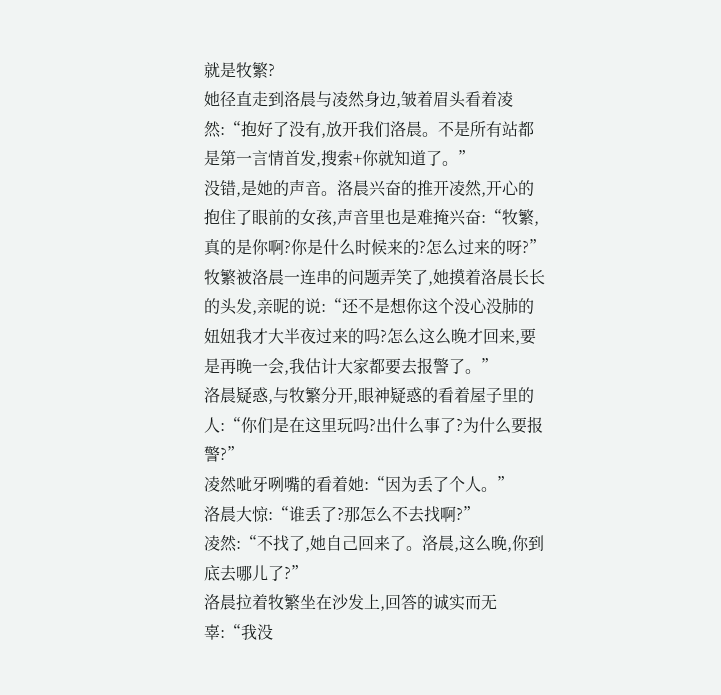就是牧繁?
她径直走到洛晨与凌然身边,皱着眉头看着凌然:“抱好了没有,放开我们洛晨。不是所有站都是第一言情首发,搜索+你就知道了。”
没错,是她的声音。洛晨兴奋的推开凌然,开心的抱住了眼前的女孩,声音里也是难掩兴奋:“牧繁,真的是你啊?你是什么时候来的?怎么过来的呀?”
牧繁被洛晨一连串的问题弄笑了,她摸着洛晨长长的头发,亲昵的说:“还不是想你这个没心没肺的妞妞我才大半夜过来的吗?怎么这么晚才回来,要是再晚一会,我估计大家都要去报警了。”
洛晨疑惑,与牧繁分开,眼神疑惑的看着屋子里的人:“你们是在这里玩吗?出什么事了?为什么要报警?”
凌然呲牙咧嘴的看着她:“因为丢了个人。”
洛晨大惊:“谁丢了?那怎么不去找啊?”
凌然:“不找了,她自己回来了。洛晨,这么晚,你到底去哪儿了?”
洛晨拉着牧繁坐在沙发上,回答的诚实而无辜:“我没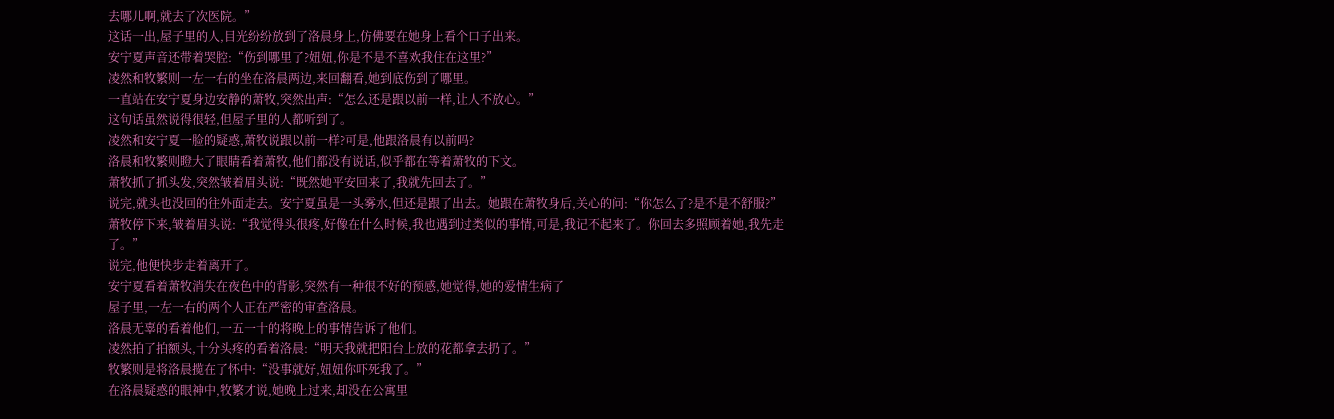去哪儿啊,就去了次医院。”
这话一出,屋子里的人,目光纷纷放到了洛晨身上,仿佛要在她身上看个口子出来。
安宁夏声音还带着哭腔:“伤到哪里了?妞妞,你是不是不喜欢我住在这里?”
凌然和牧繁则一左一右的坐在洛晨两边,来回翻看,她到底伤到了哪里。
一直站在安宁夏身边安静的萧牧,突然出声:“怎么还是跟以前一样,让人不放心。”
这句话虽然说得很轻,但屋子里的人都听到了。
凌然和安宁夏一脸的疑惑,萧牧说跟以前一样?可是,他跟洛晨有以前吗?
洛晨和牧繁则瞪大了眼睛看着萧牧,他们都没有说话,似乎都在等着萧牧的下文。
萧牧抓了抓头发,突然皱着眉头说:“既然她平安回来了,我就先回去了。”
说完,就头也没回的往外面走去。安宁夏虽是一头雾水,但还是跟了出去。她跟在萧牧身后,关心的问:“你怎么了?是不是不舒服?”
萧牧停下来,皱着眉头说:“我觉得头很疼,好像在什么时候,我也遇到过类似的事情,可是,我记不起来了。你回去多照顾着她,我先走了。”
说完,他便快步走着离开了。
安宁夏看着萧牧消失在夜色中的背影,突然有一种很不好的预感,她觉得,她的爱情生病了
屋子里,一左一右的两个人正在严密的审查洛晨。
洛晨无辜的看着他们,一五一十的将晚上的事情告诉了他们。
凌然拍了拍额头,十分头疼的看着洛晨:“明天我就把阳台上放的花都拿去扔了。”
牧繁则是将洛晨揽在了怀中:“没事就好,妞妞你吓死我了。”
在洛晨疑惑的眼神中,牧繁才说,她晚上过来,却没在公寓里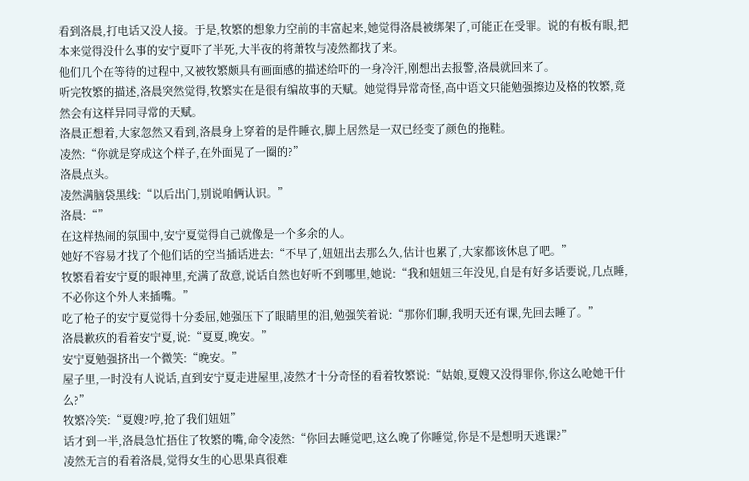看到洛晨,打电话又没人接。于是,牧繁的想象力空前的丰富起来,她觉得洛晨被绑架了,可能正在受罪。说的有板有眼,把本来觉得没什么事的安宁夏吓了半死,大半夜的将萧牧与凌然都找了来。
他们几个在等待的过程中,又被牧繁颇具有画面感的描述给吓的一身冷汗,刚想出去报警,洛晨就回来了。
听完牧繁的描述,洛晨突然觉得,牧繁实在是很有编故事的天赋。她觉得异常奇怪,高中语文只能勉强擦边及格的牧繁,竟然会有这样异同寻常的天赋。
洛晨正想着,大家忽然又看到,洛晨身上穿着的是件睡衣,脚上居然是一双已经变了颜色的拖鞋。
凌然:“你就是穿成这个样子,在外面晃了一圈的?”
洛晨点头。
凌然满脑袋黑线:“以后出门,别说咱俩认识。”
洛晨:“”
在这样热闹的氛围中,安宁夏觉得自己就像是一个多余的人。
她好不容易才找了个他们话的空当插话进去:“不早了,妞妞出去那么久,估计也累了,大家都该休息了吧。”
牧繁看着安宁夏的眼神里,充满了敌意,说话自然也好听不到哪里,她说:“我和妞妞三年没见,自是有好多话要说,几点睡,不必你这个外人来插嘴。”
吃了枪子的安宁夏觉得十分委屈,她强压下了眼睛里的泪,勉强笑着说:“那你们聊,我明天还有课,先回去睡了。”
洛晨歉疚的看着安宁夏,说:“夏夏,晚安。”
安宁夏勉强挤出一个微笑:“晚安。”
屋子里,一时没有人说话,直到安宁夏走进屋里,凌然才十分奇怪的看着牧繁说:“姑娘,夏嫂又没得罪你,你这么呛她干什么?”
牧繁冷笑:“夏嫂?哼,抢了我们妞妞”
话才到一半,洛晨急忙捂住了牧繁的嘴,命令凌然:“你回去睡觉吧,这么晚了你睡觉,你是不是想明天逃课?”
凌然无言的看着洛晨,觉得女生的心思果真很难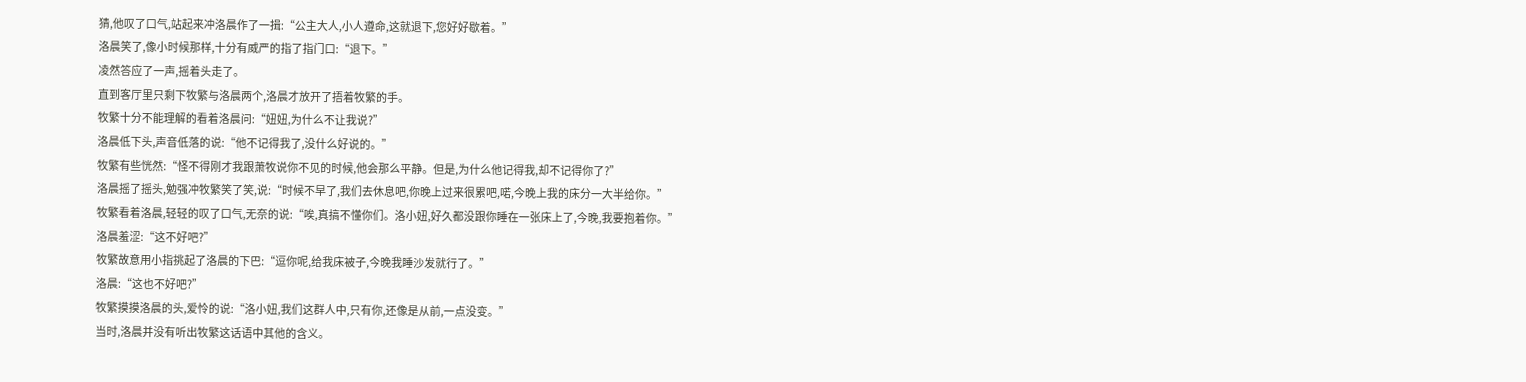猜,他叹了口气,站起来冲洛晨作了一揖:“公主大人,小人遵命,这就退下,您好好歇着。”
洛晨笑了,像小时候那样,十分有威严的指了指门口:“退下。”
凌然答应了一声,摇着头走了。
直到客厅里只剩下牧繁与洛晨两个,洛晨才放开了捂着牧繁的手。
牧繁十分不能理解的看着洛晨问:“妞妞,为什么不让我说?”
洛晨低下头,声音低落的说:“他不记得我了,没什么好说的。”
牧繁有些恍然:“怪不得刚才我跟萧牧说你不见的时候,他会那么平静。但是,为什么他记得我,却不记得你了?”
洛晨摇了摇头,勉强冲牧繁笑了笑,说:“时候不早了,我们去休息吧,你晚上过来很累吧,喏,今晚上我的床分一大半给你。”
牧繁看着洛晨,轻轻的叹了口气,无奈的说:“唉,真搞不懂你们。洛小妞,好久都没跟你睡在一张床上了,今晚,我要抱着你。”
洛晨羞涩:“这不好吧?”
牧繁故意用小指挑起了洛晨的下巴:“逗你呢,给我床被子,今晚我睡沙发就行了。”
洛晨:“这也不好吧?”
牧繁摸摸洛晨的头,爱怜的说:“洛小妞,我们这群人中,只有你,还像是从前,一点没变。”
当时,洛晨并没有听出牧繁这话语中其他的含义。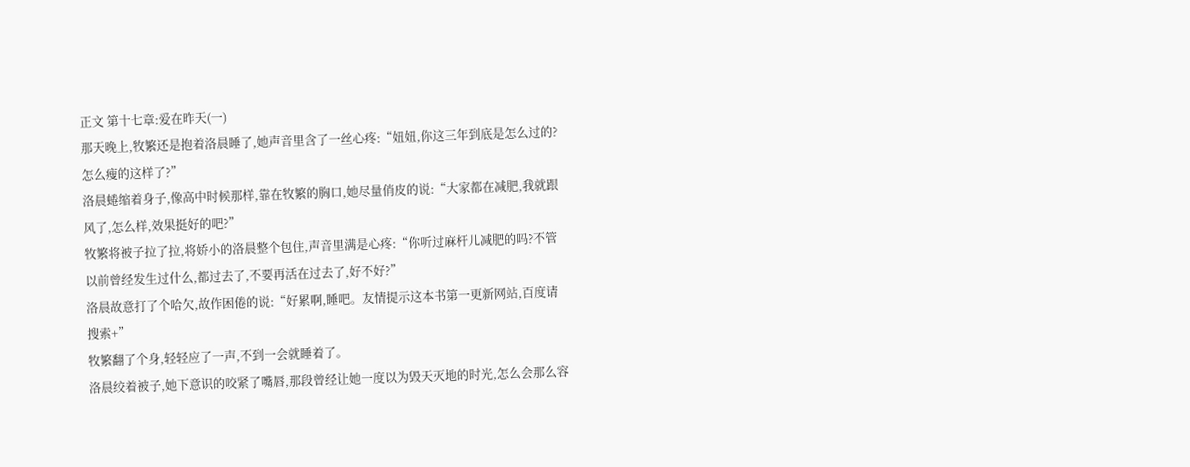正文 第十七章:爱在昨天(一)
那天晚上,牧繁还是抱着洛晨睡了,她声音里含了一丝心疼:“妞妞,你这三年到底是怎么过的?怎么瘦的这样了?”
洛晨蜷缩着身子,像高中时候那样,靠在牧繁的胸口,她尽量俏皮的说:“大家都在减肥,我就跟风了,怎么样,效果挺好的吧?”
牧繁将被子拉了拉,将娇小的洛晨整个包住,声音里满是心疼:“你听过麻杆儿减肥的吗?不管以前曾经发生过什么,都过去了,不要再活在过去了,好不好?”
洛晨故意打了个哈欠,故作困倦的说:“好累啊,睡吧。友情提示这本书第一更新网站,百度请搜索+”
牧繁翻了个身,轻轻应了一声,不到一会就睡着了。
洛晨绞着被子,她下意识的咬紧了嘴唇,那段曾经让她一度以为毁天灭地的时光,怎么会那么容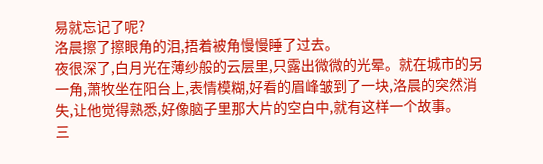易就忘记了呢?
洛晨擦了擦眼角的泪,捂着被角慢慢睡了过去。
夜很深了,白月光在薄纱般的云层里,只露出微微的光晕。就在城市的另一角,萧牧坐在阳台上,表情模糊,好看的眉峰皱到了一块,洛晨的突然消失,让他觉得熟悉,好像脑子里那大片的空白中,就有这样一个故事。
三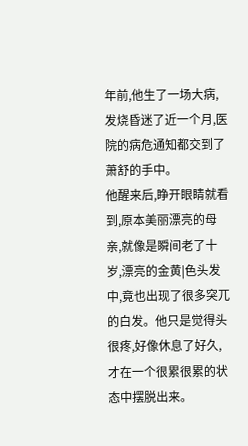年前,他生了一场大病,发烧昏迷了近一个月,医院的病危通知都交到了萧舒的手中。
他醒来后,睁开眼睛就看到,原本美丽漂亮的母亲,就像是瞬间老了十岁,漂亮的金黄|色头发中,竟也出现了很多突兀的白发。他只是觉得头很疼,好像休息了好久,才在一个很累很累的状态中摆脱出来。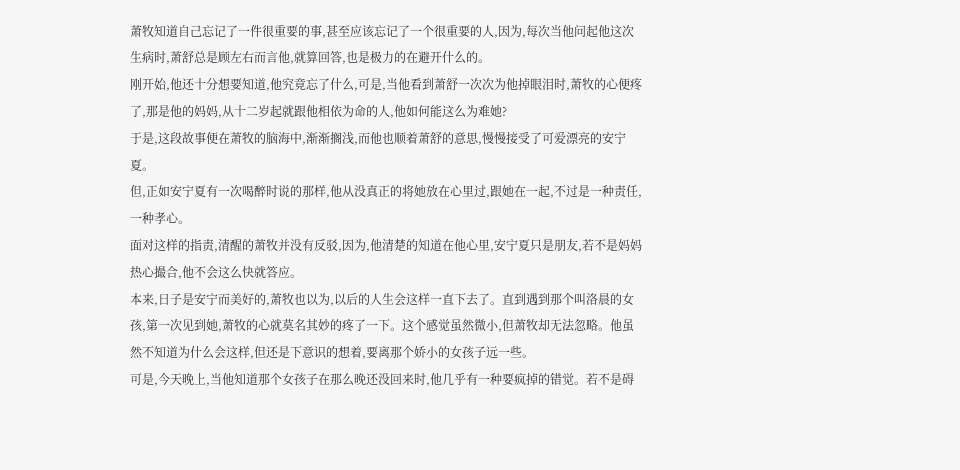萧牧知道自己忘记了一件很重要的事,甚至应该忘记了一个很重要的人,因为,每次当他问起他这次生病时,萧舒总是顾左右而言他,就算回答,也是极力的在避开什么的。
刚开始,他还十分想要知道,他究竟忘了什么,可是,当他看到萧舒一次次为他掉眼泪时,萧牧的心便疼了,那是他的妈妈,从十二岁起就跟他相依为命的人,他如何能这么为难她?
于是,这段故事便在萧牧的脑海中,渐渐搁浅,而他也顺着萧舒的意思,慢慢接受了可爱漂亮的安宁夏。
但,正如安宁夏有一次喝醉时说的那样,他从没真正的将她放在心里过,跟她在一起,不过是一种责任,一种孝心。
面对这样的指责,清醒的萧牧并没有反驳,因为,他清楚的知道在他心里,安宁夏只是朋友,若不是妈妈热心撮合,他不会这么快就答应。
本来,日子是安宁而美好的,萧牧也以为,以后的人生会这样一直下去了。直到遇到那个叫洛晨的女孩,第一次见到她,萧牧的心就莫名其妙的疼了一下。这个感觉虽然微小,但萧牧却无法忽略。他虽然不知道为什么会这样,但还是下意识的想着,要离那个娇小的女孩子远一些。
可是,今天晚上,当他知道那个女孩子在那么晚还没回来时,他几乎有一种要疯掉的错觉。若不是碍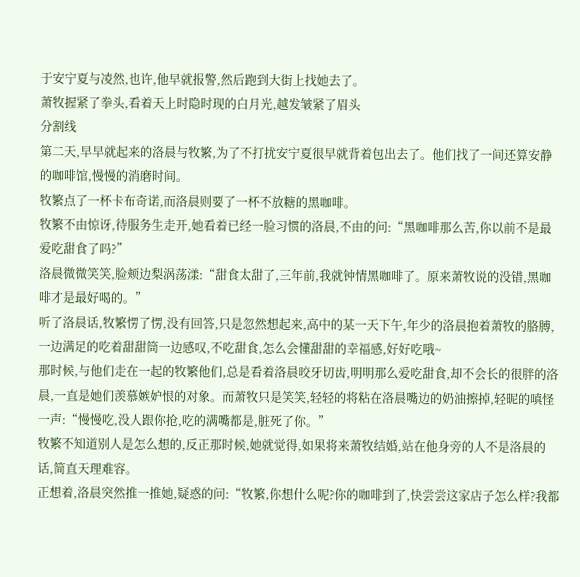于安宁夏与凌然,也许,他早就报警,然后跑到大街上找她去了。
萧牧握紧了拳头,看着天上时隐时现的白月光,越发皱紧了眉头
分割线
第二天,早早就起来的洛晨与牧繁,为了不打扰安宁夏很早就背着包出去了。他们找了一间还算安静的咖啡馆,慢慢的消磨时间。
牧繁点了一杯卡布奇诺,而洛晨则要了一杯不放糖的黑咖啡。
牧繁不由惊讶,待服务生走开,她看着已经一脸习惯的洛晨,不由的问:“黑咖啡那么苦,你以前不是最爱吃甜食了吗?”
洛晨微微笑笑,脸颊边梨涡荡漾:“甜食太甜了,三年前,我就钟情黑咖啡了。原来萧牧说的没错,黑咖啡才是最好喝的。”
听了洛晨话,牧繁愣了愣,没有回答,只是忽然想起来,高中的某一天下午,年少的洛晨抱着萧牧的胳膊,一边满足的吃着甜甜筒一边感叹,不吃甜食,怎么会懂甜甜的幸福感,好好吃哦~
那时候,与他们走在一起的牧繁他们,总是看着洛晨咬牙切齿,明明那么爱吃甜食,却不会长的很胖的洛晨,一直是她们羡慕嫉妒恨的对象。而萧牧只是笑笑,轻轻的将粘在洛晨嘴边的奶油擦掉,轻昵的嗔怪一声:“慢慢吃,没人跟你抢,吃的满嘴都是,脏死了你。”
牧繁不知道别人是怎么想的,反正那时候,她就觉得,如果将来萧牧结婚,站在他身旁的人不是洛晨的话,简直天理难容。
正想着,洛晨突然推一推她,疑惑的问:“牧繁,你想什么呢?你的咖啡到了,快尝尝这家店子怎么样?我都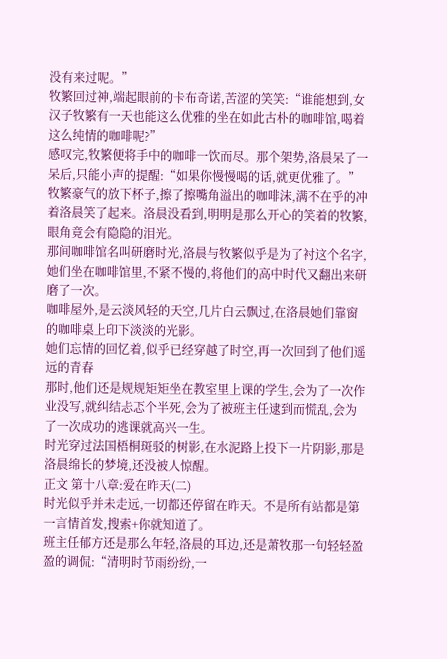没有来过呢。”
牧繁回过神,端起眼前的卡布奇诺,苦涩的笑笑:“谁能想到,女汉子牧繁有一天也能这么优雅的坐在如此古朴的咖啡馆,喝着这么纯情的咖啡呢?”
感叹完,牧繁便将手中的咖啡一饮而尽。那个架势,洛晨呆了一呆后,只能小声的提醒:“如果你慢慢喝的话,就更优雅了。”
牧繁豪气的放下杯子,擦了擦嘴角溢出的咖啡沫,满不在乎的冲着洛晨笑了起来。洛晨没看到,明明是那么开心的笑着的牧繁,眼角竟会有隐隐的泪光。
那间咖啡馆名叫研磨时光,洛晨与牧繁似乎是为了衬这个名字,她们坐在咖啡馆里,不紧不慢的,将他们的高中时代又翻出来研磨了一次。
咖啡屋外,是云淡风轻的天空,几片白云飘过,在洛晨她们靠窗的咖啡桌上印下淡淡的光影。
她们忘情的回忆着,似乎已经穿越了时空,再一次回到了他们遥远的青春
那时,他们还是规规矩矩坐在教室里上课的学生,会为了一次作业没写,就纠结忐忑个半死,会为了被班主任逮到而慌乱,会为了一次成功的逃课就高兴一生。
时光穿过法国梧桐斑驳的树影,在水泥路上投下一片阴影,那是洛晨绵长的梦境,还没被人惊醒。
正文 第十八章:爱在昨天(二)
时光似乎并未走远,一切都还停留在昨天。不是所有站都是第一言情首发,搜索+你就知道了。
班主任郁方还是那么年轻,洛晨的耳边,还是萧牧那一句轻轻盈盈的调侃:“清明时节雨纷纷,一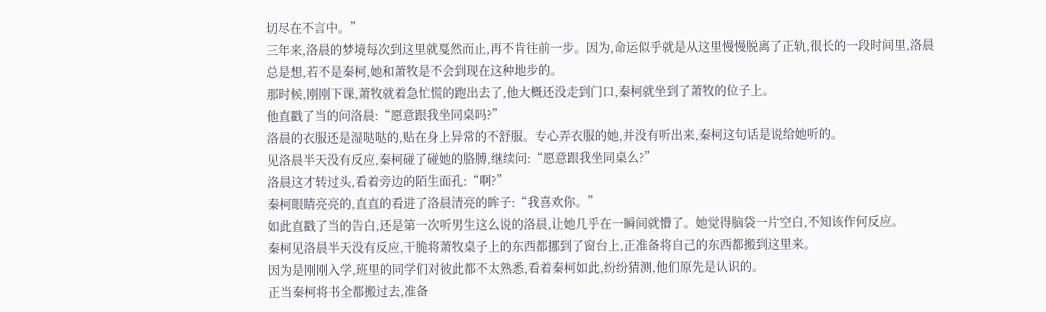切尽在不言中。”
三年来,洛晨的梦境每次到这里就戛然而止,再不肯往前一步。因为,命运似乎就是从这里慢慢脱离了正轨,很长的一段时间里,洛晨总是想,若不是秦柯,她和萧牧是不会到现在这种地步的。
那时候,刚刚下课,萧牧就着急忙慌的跑出去了,他大概还没走到门口,秦柯就坐到了萧牧的位子上。
他直戳了当的问洛晨:“愿意跟我坐同桌吗?”
洛晨的衣服还是湿哒哒的,贴在身上异常的不舒服。专心弄衣服的她,并没有听出来,秦柯这句话是说给她听的。
见洛晨半天没有反应,秦柯碰了碰她的胳膊,继续问:“愿意跟我坐同桌么?”
洛晨这才转过头,看着旁边的陌生面孔:“啊?”
秦柯眼睛亮亮的,直直的看进了洛晨清亮的眸子:“我喜欢你。”
如此直戳了当的告白,还是第一次听男生这么说的洛晨,让她几乎在一瞬间就懵了。她觉得脑袋一片空白,不知该作何反应。
秦柯见洛晨半天没有反应,干脆将萧牧桌子上的东西都挪到了窗台上,正准备将自己的东西都搬到这里来。
因为是刚刚入学,班里的同学们对彼此都不太熟悉,看着秦柯如此,纷纷猜测,他们原先是认识的。
正当秦柯将书全都搬过去,准备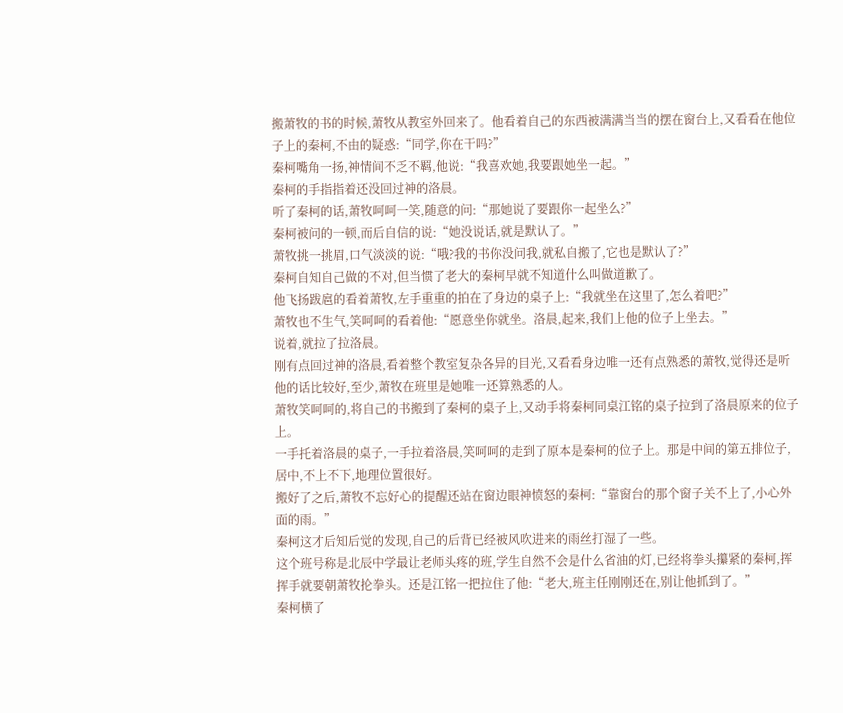搬萧牧的书的时候,萧牧从教室外回来了。他看着自己的东西被满满当当的摆在窗台上,又看看在他位子上的秦柯,不由的疑惑:“同学,你在干吗?”
秦柯嘴角一扬,神情间不乏不羁,他说:“我喜欢她,我要跟她坐一起。”
秦柯的手指指着还没回过神的洛晨。
听了秦柯的话,萧牧呵呵一笑,随意的问:“那她说了要跟你一起坐么?”
秦柯被问的一顿,而后自信的说:“她没说话,就是默认了。”
萧牧挑一挑眉,口气淡淡的说:“哦?我的书你没问我,就私自搬了,它也是默认了?”
秦柯自知自己做的不对,但当惯了老大的秦柯早就不知道什么叫做道歉了。
他飞扬跋扈的看着萧牧,左手重重的拍在了身边的桌子上:“我就坐在这里了,怎么着吧?”
萧牧也不生气,笑呵呵的看着他:“愿意坐你就坐。洛晨,起来,我们上他的位子上坐去。”
说着,就拉了拉洛晨。
刚有点回过神的洛晨,看着整个教室复杂各异的目光,又看看身边唯一还有点熟悉的萧牧,觉得还是听他的话比较好,至少,萧牧在班里是她唯一还算熟悉的人。
萧牧笑呵呵的,将自己的书搬到了秦柯的桌子上,又动手将秦柯同桌江铭的桌子拉到了洛晨原来的位子上。
一手托着洛晨的桌子,一手拉着洛晨,笑呵呵的走到了原本是秦柯的位子上。那是中间的第五排位子,居中,不上不下,地理位置很好。
搬好了之后,萧牧不忘好心的提醒还站在窗边眼神愤怒的秦柯:“靠窗台的那个窗子关不上了,小心外面的雨。”
秦柯这才后知后觉的发现,自己的后背已经被风吹进来的雨丝打湿了一些。
这个班号称是北辰中学最让老师头疼的班,学生自然不会是什么省油的灯,已经将拳头攥紧的秦柯,挥挥手就要朝萧牧抡拳头。还是江铭一把拉住了他:“老大,班主任刚刚还在,别让他抓到了。”
秦柯横了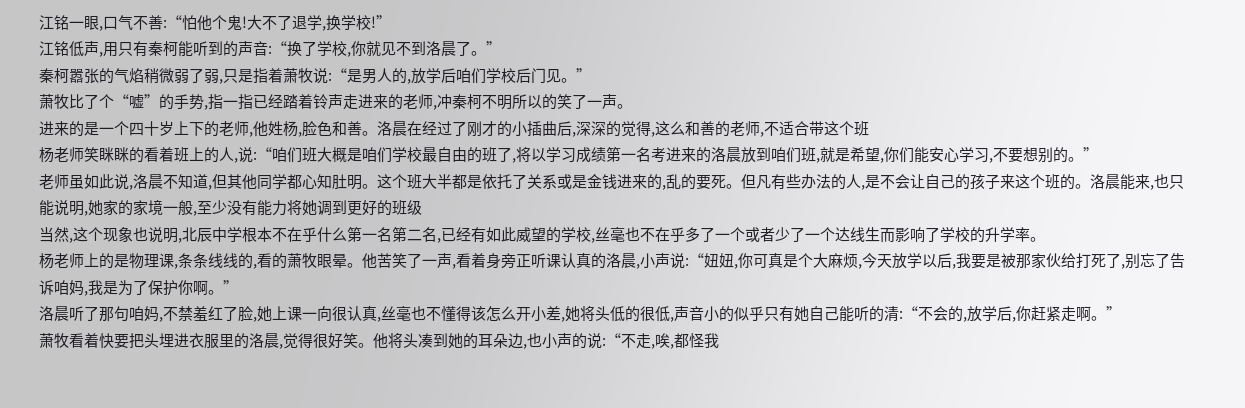江铭一眼,口气不善:“怕他个鬼!大不了退学,换学校!”
江铭低声,用只有秦柯能听到的声音:“换了学校,你就见不到洛晨了。”
秦柯嚣张的气焰稍微弱了弱,只是指着萧牧说:“是男人的,放学后咱们学校后门见。”
萧牧比了个“嘘”的手势,指一指已经踏着铃声走进来的老师,冲秦柯不明所以的笑了一声。
进来的是一个四十岁上下的老师,他姓杨,脸色和善。洛晨在经过了刚才的小插曲后,深深的觉得,这么和善的老师,不适合带这个班
杨老师笑眯眯的看着班上的人,说:“咱们班大概是咱们学校最自由的班了,将以学习成绩第一名考进来的洛晨放到咱们班,就是希望,你们能安心学习,不要想别的。”
老师虽如此说,洛晨不知道,但其他同学都心知肚明。这个班大半都是依托了关系或是金钱进来的,乱的要死。但凡有些办法的人,是不会让自己的孩子来这个班的。洛晨能来,也只能说明,她家的家境一般,至少没有能力将她调到更好的班级
当然,这个现象也说明,北辰中学根本不在乎什么第一名第二名,已经有如此威望的学校,丝毫也不在乎多了一个或者少了一个达线生而影响了学校的升学率。
杨老师上的是物理课,条条线线的,看的萧牧眼晕。他苦笑了一声,看着身旁正听课认真的洛晨,小声说:“妞妞,你可真是个大麻烦,今天放学以后,我要是被那家伙给打死了,别忘了告诉咱妈,我是为了保护你啊。”
洛晨听了那句咱妈,不禁羞红了脸,她上课一向很认真,丝毫也不懂得该怎么开小差,她将头低的很低,声音小的似乎只有她自己能听的清:“不会的,放学后,你赶紧走啊。”
萧牧看着快要把头埋进衣服里的洛晨,觉得很好笑。他将头凑到她的耳朵边,也小声的说:“不走,唉,都怪我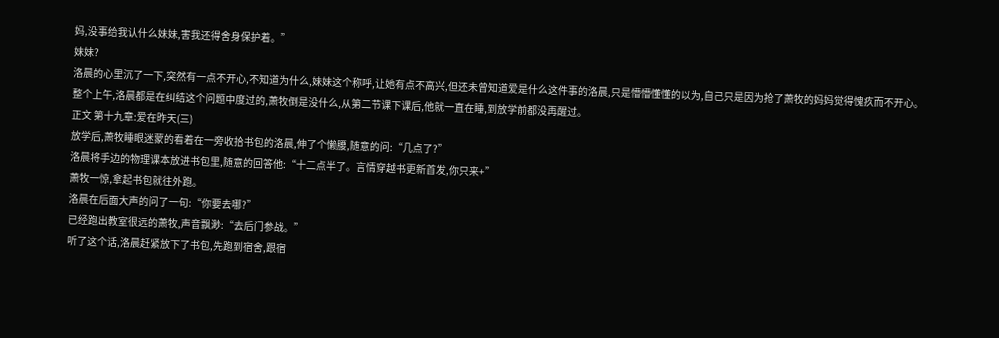妈,没事给我认什么妹妹,害我还得舍身保护着。”
妹妹?
洛晨的心里沉了一下,突然有一点不开心,不知道为什么,妹妹这个称呼,让她有点不高兴,但还未曾知道爱是什么这件事的洛晨,只是懵懵懂懂的以为,自己只是因为抢了萧牧的妈妈觉得愧疚而不开心。
整个上午,洛晨都是在纠结这个问题中度过的,萧牧倒是没什么,从第二节课下课后,他就一直在睡,到放学前都没再醒过。
正文 第十九章:爱在昨天(三)
放学后,萧牧睡眼迷蒙的看着在一旁收拾书包的洛晨,伸了个懒腰,随意的问:“几点了?”
洛晨将手边的物理课本放进书包里,随意的回答他:“十二点半了。言情穿越书更新首发,你只来+”
萧牧一惊,拿起书包就往外跑。
洛晨在后面大声的问了一句:“你要去哪?”
已经跑出教室很远的萧牧,声音飘渺:“去后门参战。”
听了这个话,洛晨赶紧放下了书包,先跑到宿舍,跟宿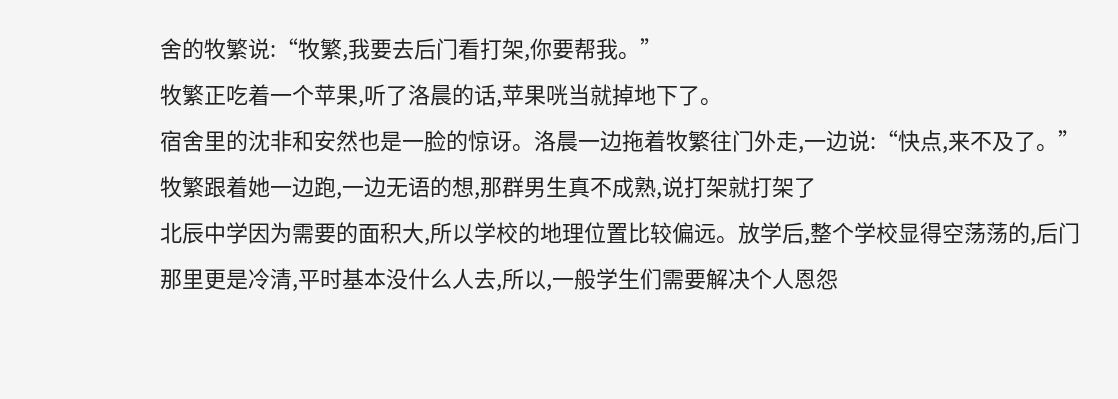舍的牧繁说:“牧繁,我要去后门看打架,你要帮我。”
牧繁正吃着一个苹果,听了洛晨的话,苹果咣当就掉地下了。
宿舍里的沈非和安然也是一脸的惊讶。洛晨一边拖着牧繁往门外走,一边说:“快点,来不及了。”
牧繁跟着她一边跑,一边无语的想,那群男生真不成熟,说打架就打架了
北辰中学因为需要的面积大,所以学校的地理位置比较偏远。放学后,整个学校显得空荡荡的,后门那里更是冷清,平时基本没什么人去,所以,一般学生们需要解决个人恩怨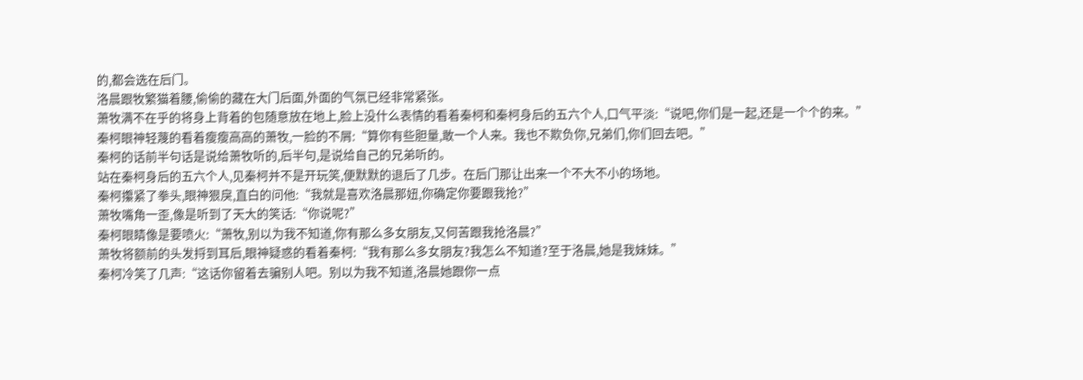的,都会选在后门。
洛晨跟牧繁猫着腰,偷偷的藏在大门后面,外面的气氛已经非常紧张。
萧牧满不在乎的将身上背着的包随意放在地上,脸上没什么表情的看着秦柯和秦柯身后的五六个人,口气平淡:“说吧,你们是一起,还是一个个的来。”
秦柯眼神轻蔑的看着瘦瘦高高的萧牧,一脸的不屑:“算你有些胆量,敢一个人来。我也不欺负你,兄弟们,你们回去吧。”
秦柯的话前半句话是说给萧牧听的,后半句,是说给自己的兄弟听的。
站在秦柯身后的五六个人,见秦柯并不是开玩笑,便默默的退后了几步。在后门那让出来一个不大不小的场地。
秦柯攥紧了拳头,眼神狠戾,直白的问他:“我就是喜欢洛晨那妞,你确定你要跟我抢?”
萧牧嘴角一歪,像是听到了天大的笑话:“你说呢?”
秦柯眼睛像是要喷火:“萧牧,别以为我不知道,你有那么多女朋友,又何苦跟我抢洛晨?”
萧牧将额前的头发捋到耳后,眼神疑惑的看着秦柯:“我有那么多女朋友?我怎么不知道?至于洛晨,她是我妹妹。”
秦柯冷笑了几声:“这话你留着去骗别人吧。别以为我不知道,洛晨她跟你一点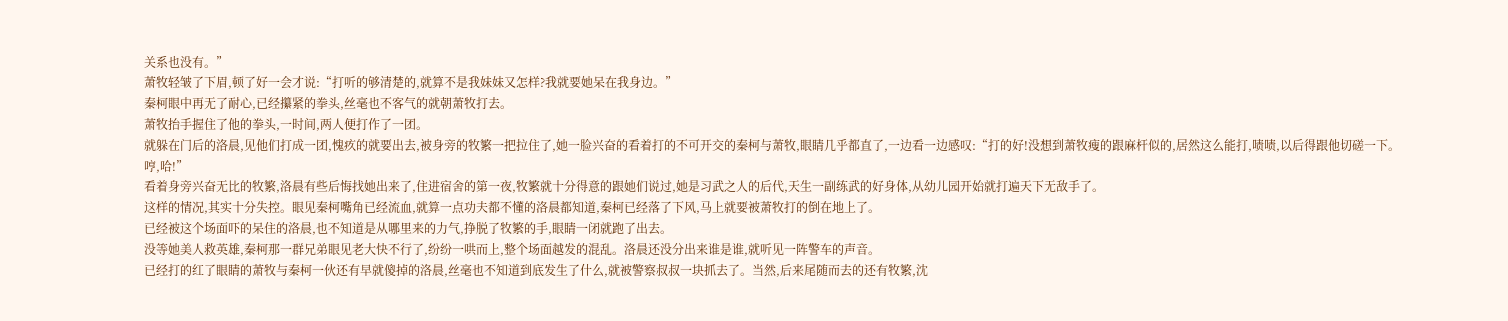关系也没有。”
萧牧轻皱了下眉,顿了好一会才说:“打听的够清楚的,就算不是我妹妹又怎样?我就要她呆在我身边。”
秦柯眼中再无了耐心,已经攥紧的拳头,丝毫也不客气的就朝萧牧打去。
萧牧抬手握住了他的拳头,一时间,两人便打作了一团。
就躲在门后的洛晨,见他们打成一团,愧疚的就要出去,被身旁的牧繁一把拉住了,她一脸兴奋的看着打的不可开交的秦柯与萧牧,眼睛几乎都直了,一边看一边感叹:“打的好!没想到萧牧瘦的跟麻杆似的,居然这么能打,啧啧,以后得跟他切磋一下。哼,哈!”
看着身旁兴奋无比的牧繁,洛晨有些后悔找她出来了,住进宿舍的第一夜,牧繁就十分得意的跟她们说过,她是习武之人的后代,天生一副练武的好身体,从幼儿园开始就打遍天下无敌手了。
这样的情况,其实十分失控。眼见秦柯嘴角已经流血,就算一点功夫都不懂的洛晨都知道,秦柯已经落了下风,马上就要被萧牧打的倒在地上了。
已经被这个场面吓的呆住的洛晨,也不知道是从哪里来的力气,挣脱了牧繁的手,眼睛一闭就跑了出去。
没等她美人救英雄,秦柯那一群兄弟眼见老大快不行了,纷纷一哄而上,整个场面越发的混乱。洛晨还没分出来谁是谁,就听见一阵警车的声音。
已经打的红了眼睛的萧牧与秦柯一伙还有早就傻掉的洛晨,丝毫也不知道到底发生了什么,就被警察叔叔一块抓去了。当然,后来尾随而去的还有牧繁,沈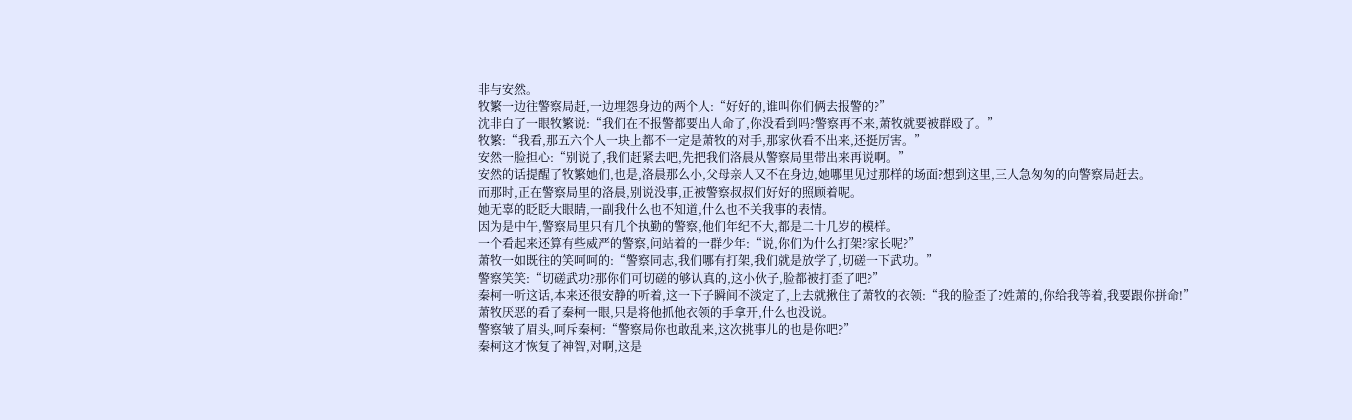非与安然。
牧繁一边往警察局赶,一边埋怨身边的两个人:“好好的,谁叫你们俩去报警的?”
沈非白了一眼牧繁说:“我们在不报警都要出人命了,你没看到吗?警察再不来,萧牧就要被群殴了。”
牧繁:“我看,那五六个人一块上都不一定是萧牧的对手,那家伙看不出来,还挺厉害。”
安然一脸担心:“别说了,我们赶紧去吧,先把我们洛晨从警察局里带出来再说啊。”
安然的话提醒了牧繁她们,也是,洛晨那么小,父母亲人又不在身边,她哪里见过那样的场面?想到这里,三人急匆匆的向警察局赶去。
而那时,正在警察局里的洛晨,别说没事,正被警察叔叔们好好的照顾着呢。
她无辜的眨眨大眼睛,一副我什么也不知道,什么也不关我事的表情。
因为是中午,警察局里只有几个执勤的警察,他们年纪不大,都是二十几岁的模样。
一个看起来还算有些威严的警察,问站着的一群少年:“说,你们为什么打架?家长呢?”
萧牧一如既往的笑呵呵的:“警察同志,我们哪有打架,我们就是放学了,切磋一下武功。”
警察笑笑:“切磋武功?那你们可切磋的够认真的,这小伙子,脸都被打歪了吧?”
秦柯一听这话,本来还很安静的听着,这一下子瞬间不淡定了,上去就揪住了萧牧的衣领:“我的脸歪了?姓萧的,你给我等着,我要跟你拼命!”
萧牧厌恶的看了秦柯一眼,只是将他抓他衣领的手拿开,什么也没说。
警察皱了眉头,呵斥秦柯:“警察局你也敢乱来,这次挑事儿的也是你吧?”
秦柯这才恢复了神智,对啊,这是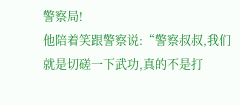警察局!
他陪着笑跟警察说:“警察叔叔,我们就是切磋一下武功,真的不是打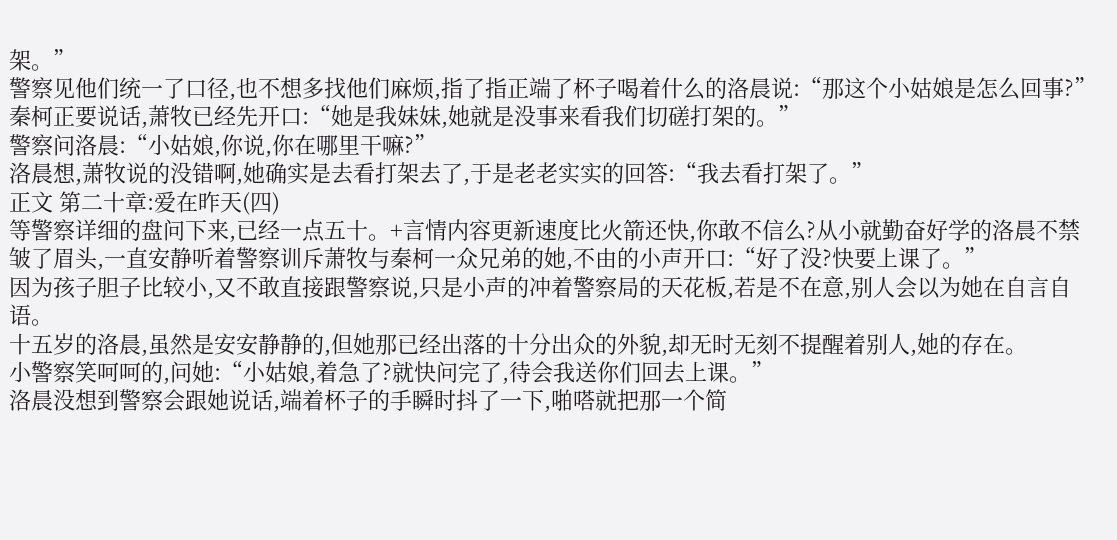架。”
警察见他们统一了口径,也不想多找他们麻烦,指了指正端了杯子喝着什么的洛晨说:“那这个小姑娘是怎么回事?”
秦柯正要说话,萧牧已经先开口:“她是我妹妹,她就是没事来看我们切磋打架的。”
警察问洛晨:“小姑娘,你说,你在哪里干嘛?”
洛晨想,萧牧说的没错啊,她确实是去看打架去了,于是老老实实的回答:“我去看打架了。”
正文 第二十章:爱在昨天(四)
等警察详细的盘问下来,已经一点五十。+言情内容更新速度比火箭还快,你敢不信么?从小就勤奋好学的洛晨不禁皱了眉头,一直安静听着警察训斥萧牧与秦柯一众兄弟的她,不由的小声开口:“好了没?快要上课了。”
因为孩子胆子比较小,又不敢直接跟警察说,只是小声的冲着警察局的天花板,若是不在意,别人会以为她在自言自语。
十五岁的洛晨,虽然是安安静静的,但她那已经出落的十分出众的外貌,却无时无刻不提醒着别人,她的存在。
小警察笑呵呵的,问她:“小姑娘,着急了?就快问完了,待会我送你们回去上课。”
洛晨没想到警察会跟她说话,端着杯子的手瞬时抖了一下,啪嗒就把那一个简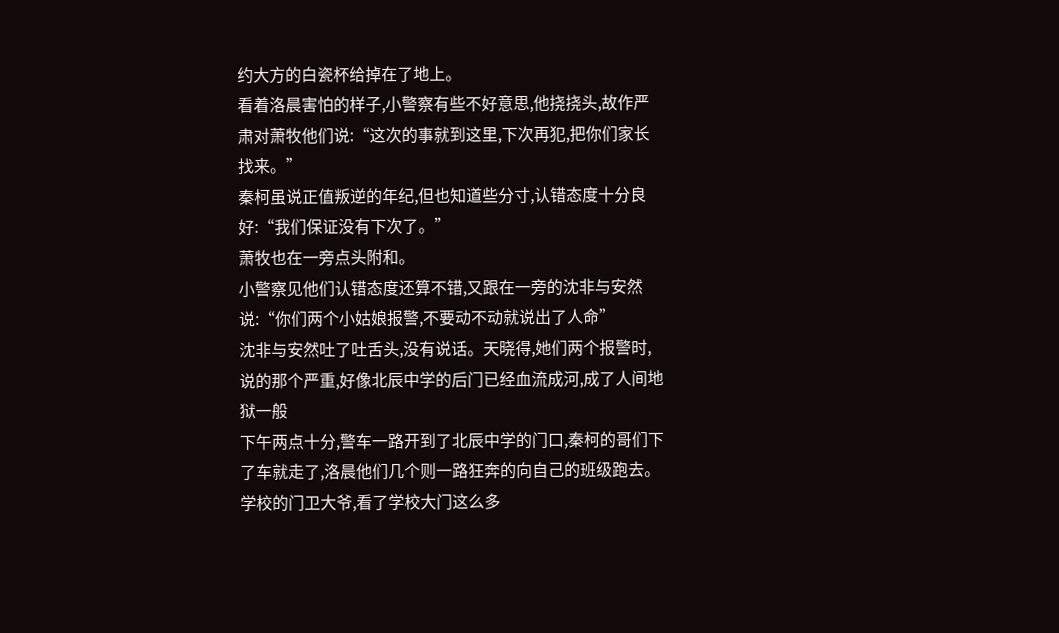约大方的白瓷杯给掉在了地上。
看着洛晨害怕的样子,小警察有些不好意思,他挠挠头,故作严肃对萧牧他们说:“这次的事就到这里,下次再犯,把你们家长找来。”
秦柯虽说正值叛逆的年纪,但也知道些分寸,认错态度十分良好:“我们保证没有下次了。”
萧牧也在一旁点头附和。
小警察见他们认错态度还算不错,又跟在一旁的沈非与安然说:“你们两个小姑娘报警,不要动不动就说出了人命”
沈非与安然吐了吐舌头,没有说话。天晓得,她们两个报警时,说的那个严重,好像北辰中学的后门已经血流成河,成了人间地狱一般
下午两点十分,警车一路开到了北辰中学的门口,秦柯的哥们下了车就走了,洛晨他们几个则一路狂奔的向自己的班级跑去。学校的门卫大爷,看了学校大门这么多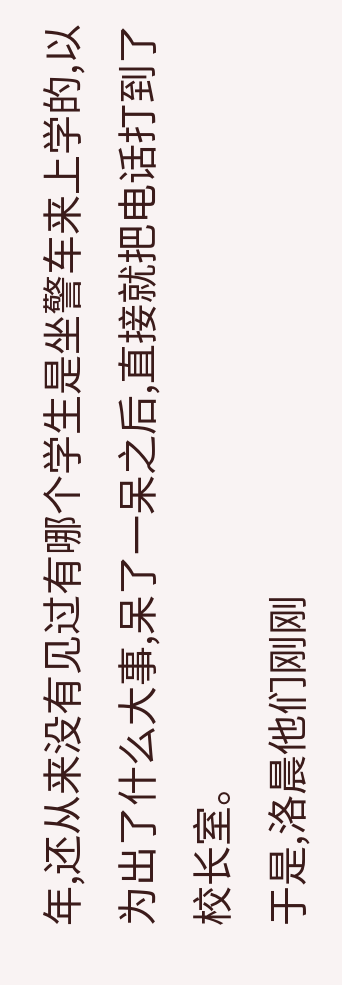年,还从来没有见过有哪个学生是坐警车来上学的,以为出了什么大事,呆了一呆之后,直接就把电话打到了校长室。
于是,洛晨他们刚刚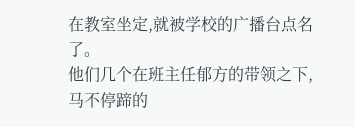在教室坐定,就被学校的广播台点名了。
他们几个在班主任郁方的带领之下,马不停蹄的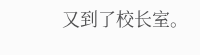又到了校长室。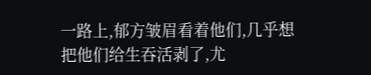一路上,郁方皱眉看着他们,几乎想把他们给生吞活剥了,尤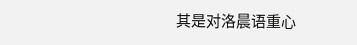其是对洛晨语重心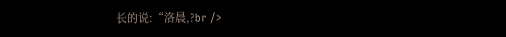长的说:“洛晨,?br />